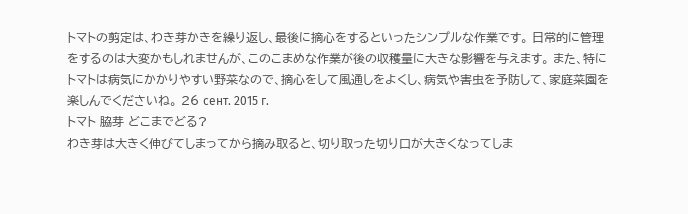トマトの剪定は、わき芽かきを繰り返し、最後に摘心をするといったシンプルな作業です。 日常的に管理をするのは大変かもしれませんが、このこまめな作業が後の収穫量に大きな影響を与えます。 また、特にトマトは病気にかかりやすい野菜なので、摘心をして風通しをよくし、病気や害虫を予防して、家庭菜園を楽しんでくださいね。 26 сент. 2015 г.
トマト 脇芽 どこまでどる?
わき芽は大きく伸びてしまってから摘み取ると、切り取った切り口が大きくなってしま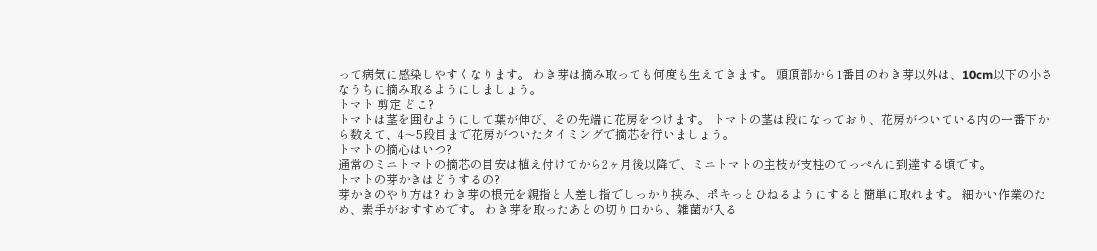って病気に感染しやすくなります。 わき芽は摘み取っても何度も生えてきます。 頭頂部から1番目のわき芽以外は、10cm以下の小さなうちに摘み取るようにしましょう。
トマト 剪定 どこ?
トマトは茎を囲むようにして葉が伸び、その先端に花房をつけます。 トマトの茎は段になっており、花房がついている内の一番下から数えて、4〜5段目まで花房がついたタイミングで摘芯を行いましょう。
トマトの摘心はいつ?
通常のミニトマトの摘芯の目安は植え付けてから2ヶ月後以降で、ミニトマトの主枝が支柱のてっぺんに到達する頃です。
トマトの芽かきはどうするの?
芽かきのやり方は? わき芽の根元を親指と人差し指でしっかり挟み、ポキっとひねるようにすると簡単に取れます。 細かい作業のため、素手がおすすめです。 わき芽を取ったあとの切り口から、雑菌が入る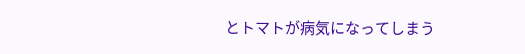とトマトが病気になってしまう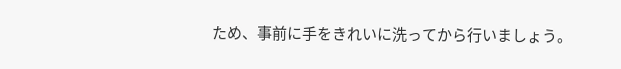ため、事前に手をきれいに洗ってから行いましょう。